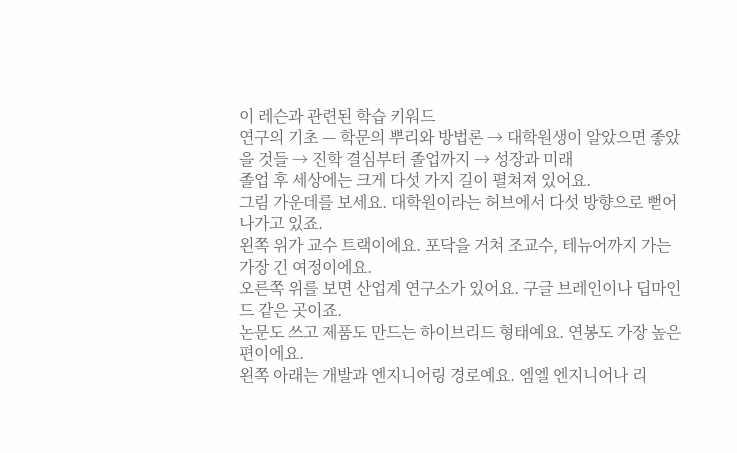이 레슨과 관련된 학습 키워드
연구의 기초 — 학문의 뿌리와 방법론 → 대학원생이 알았으면 좋았을 것들 → 진학 결심부터 졸업까지 → 성장과 미래
졸업 후 세상에는 크게 다섯 가지 길이 펼쳐져 있어요.
그림 가운데를 보세요. 대학원이라는 허브에서 다섯 방향으로 뻗어나가고 있죠.
왼쪽 위가 교수 트랙이에요. 포닥을 거쳐 조교수, 테뉴어까지 가는 가장 긴 여정이에요.
오른쪽 위를 보면 산업계 연구소가 있어요. 구글 브레인이나 딥마인드 같은 곳이죠.
논문도 쓰고 제품도 만드는 하이브리드 형태예요. 연봉도 가장 높은 편이에요.
왼쪽 아래는 개발과 엔지니어링 경로예요. 엠엘 엔지니어나 리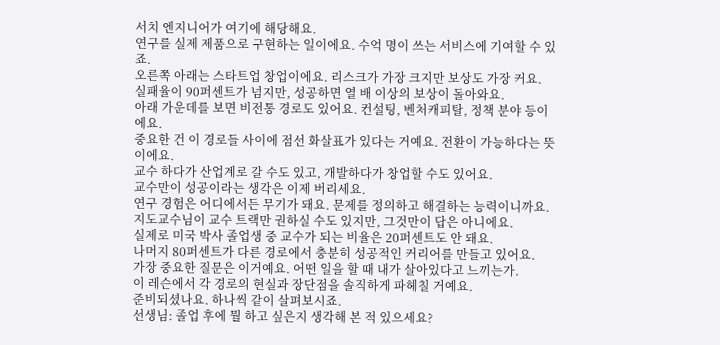서치 엔지니어가 여기에 해당해요.
연구를 실제 제품으로 구현하는 일이에요. 수억 명이 쓰는 서비스에 기여할 수 있죠.
오른쪽 아래는 스타트업 창업이에요. 리스크가 가장 크지만 보상도 가장 커요.
실패율이 90퍼센트가 넘지만, 성공하면 열 배 이상의 보상이 돌아와요.
아래 가운데를 보면 비전통 경로도 있어요. 컨설팅, 벤처캐피탈, 정책 분야 등이에요.
중요한 건 이 경로들 사이에 점선 화살표가 있다는 거예요. 전환이 가능하다는 뜻이에요.
교수 하다가 산업계로 갈 수도 있고, 개발하다가 창업할 수도 있어요.
교수만이 성공이라는 생각은 이제 버리세요.
연구 경험은 어디에서든 무기가 돼요. 문제를 정의하고 해결하는 능력이니까요.
지도교수님이 교수 트랙만 권하실 수도 있지만, 그것만이 답은 아니에요.
실제로 미국 박사 졸업생 중 교수가 되는 비율은 20퍼센트도 안 돼요.
나머지 80퍼센트가 다른 경로에서 충분히 성공적인 커리어를 만들고 있어요.
가장 중요한 질문은 이거예요. 어떤 일을 할 때 내가 살아있다고 느끼는가.
이 레슨에서 각 경로의 현실과 장단점을 솔직하게 파헤칠 거예요.
준비되셨나요. 하나씩 같이 살펴보시죠.
선생님: 졸업 후에 뭘 하고 싶은지 생각해 본 적 있으세요?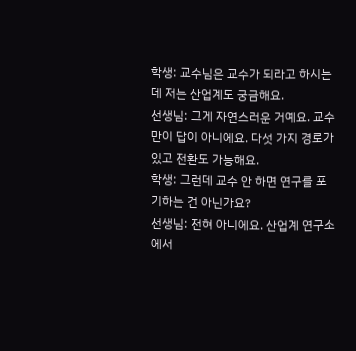학생: 교수님은 교수가 되라고 하시는데 저는 산업계도 궁금해요.
선생님: 그게 자연스러운 거예요. 교수만이 답이 아니에요. 다섯 가지 경로가 있고 전환도 가능해요.
학생: 그런데 교수 안 하면 연구를 포기하는 건 아닌가요?
선생님: 전혀 아니에요. 산업계 연구소에서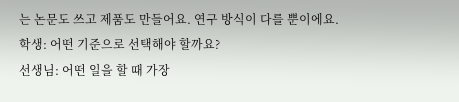는 논문도 쓰고 제품도 만들어요. 연구 방식이 다를 뿐이에요.
학생: 어떤 기준으로 선택해야 할까요?
선생님: 어떤 일을 할 때 가장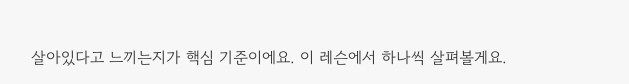살아있다고 느끼는지가 핵심 기준이에요. 이 레슨에서 하나씩 살펴볼게요.